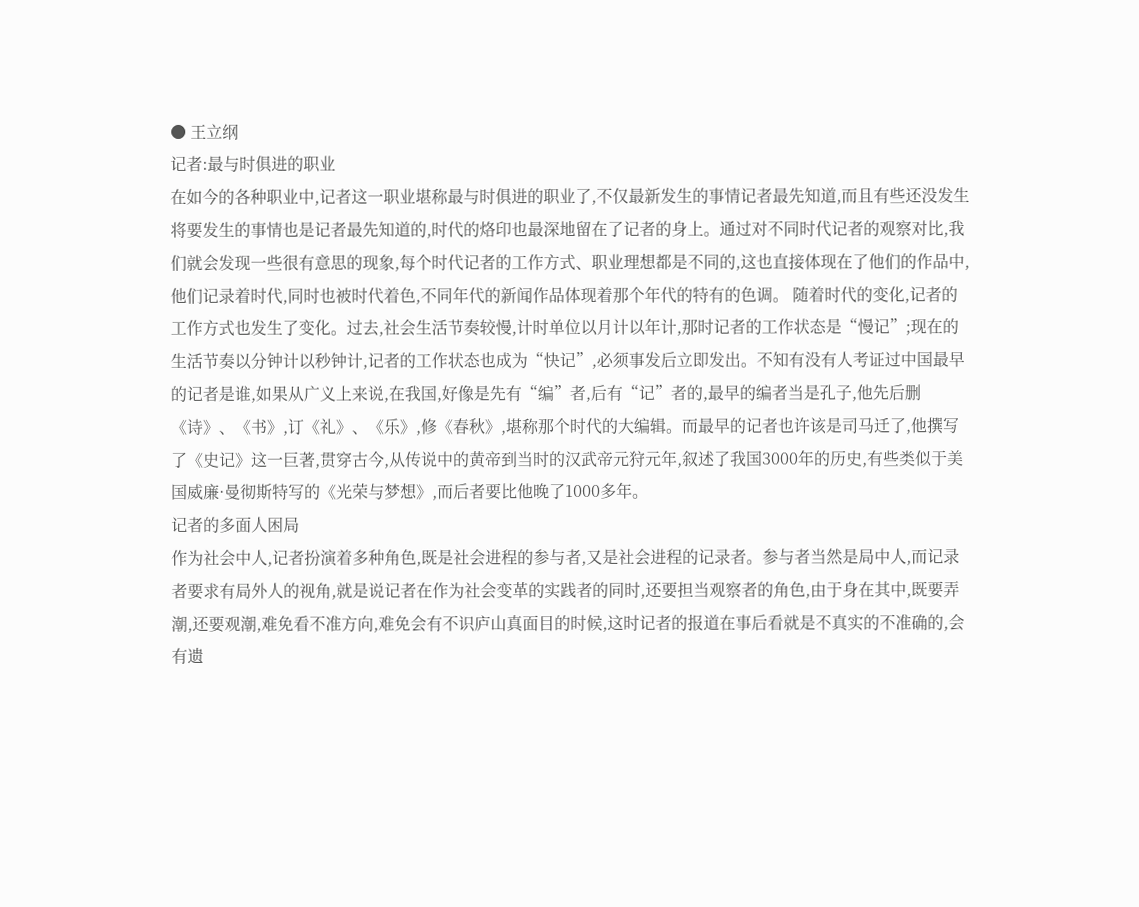● 王立纲
记者:最与时俱进的职业
在如今的各种职业中,记者这一职业堪称最与时俱进的职业了,不仅最新发生的事情记者最先知道,而且有些还没发生将要发生的事情也是记者最先知道的,时代的烙印也最深地留在了记者的身上。通过对不同时代记者的观察对比,我们就会发现一些很有意思的现象,每个时代记者的工作方式、职业理想都是不同的,这也直接体现在了他们的作品中,他们记录着时代,同时也被时代着色,不同年代的新闻作品体现着那个年代的特有的色调。 随着时代的变化,记者的工作方式也发生了变化。过去,社会生活节奏较慢,计时单位以月计以年计,那时记者的工作状态是“慢记”;现在的生活节奏以分钟计以秒钟计,记者的工作状态也成为“快记”,必须事发后立即发出。不知有没有人考证过中国最早的记者是谁,如果从广义上来说,在我国,好像是先有“编”者,后有“记”者的,最早的编者当是孔子,他先后删《诗》、《书》,订《礼》、《乐》,修《春秋》,堪称那个时代的大编辑。而最早的记者也许该是司马迁了,他撰写了《史记》这一巨著,贯穿古今,从传说中的黄帝到当时的汉武帝元狩元年,叙述了我国3000年的历史,有些类似于美国威廉·曼彻斯特写的《光荣与梦想》,而后者要比他晚了1000多年。
记者的多面人困局
作为社会中人,记者扮演着多种角色,既是社会进程的参与者,又是社会进程的记录者。参与者当然是局中人,而记录者要求有局外人的视角,就是说记者在作为社会变革的实践者的同时,还要担当观察者的角色,由于身在其中,既要弄潮,还要观潮,难免看不准方向,难免会有不识庐山真面目的时候,这时记者的报道在事后看就是不真实的不准确的,会有遗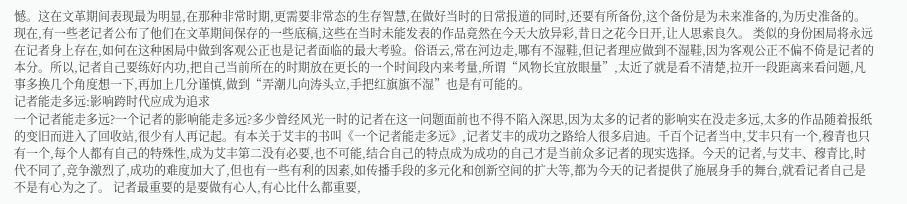憾。这在文革期间表现最为明显,在那种非常时期,更需要非常态的生存智慧,在做好当时的日常报道的同时,还要有所备份,这个备份是为未来准备的,为历史准备的。现在,有一些老记者公布了他们在文革期间保存的一些底稿,这些在当时未能发表的作品竟然在今天大放异彩,昔日之花今日开,让人思索良久。 类似的身份困局将永远在记者身上存在,如何在这种困局中做到客观公正也是记者面临的最大考验。俗语云,常在河边走,哪有不湿鞋,但记者理应做到不湿鞋,因为客观公正不偏不倚是记者的本分。所以,记者自己要练好内功,把自己当前所在的时期放在更长的一个时间段内来考量,所谓“风物长宜放眼量”,太近了就是看不清楚,拉开一段距离来看问题,凡事多换几个角度想一下,再加上几分谨慎,做到“弄潮儿向涛头立,手把红旗旗不湿”也是有可能的。
记者能走多远:影响跨时代应成为追求
一个记者能走多远?一个记者的影响能走多远?多少曾经风光一时的记者在这一问题面前也不得不陷入深思,因为太多的记者的影响实在没走多远,太多的作品随着报纸的变旧而进入了回收站,很少有人再记起。有本关于艾丰的书叫《一个记者能走多远》,记者艾丰的成功之路给人很多启迪。千百个记者当中,艾丰只有一个,穆青也只有一个,每个人都有自己的特殊性,成为艾丰第二没有必要,也不可能,结合自己的特点成为成功的自己才是当前众多记者的现实选择。今天的记者,与艾丰、穆青比,时代不同了,竞争激烈了,成功的难度加大了,但也有一些有利的因素,如传播手段的多元化和创新空间的扩大等,都为今天的记者提供了施展身手的舞台,就看记者自己是不是有心为之了。 记者最重要的是要做有心人,有心比什么都重要,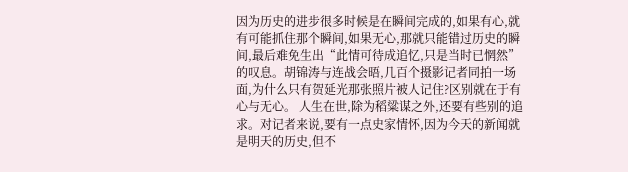因为历史的进步很多时候是在瞬间完成的,如果有心,就有可能抓住那个瞬间,如果无心,那就只能错过历史的瞬间,最后难免生出“此情可待成追忆,只是当时已惘然”的叹息。胡锦涛与连战会晤,几百个摄影记者同拍一场面,为什么只有贺延光那张照片被人记住?区别就在于有心与无心。 人生在世,除为稻粱谋之外,还要有些别的追求。对记者来说,要有一点史家情怀,因为今天的新闻就是明天的历史,但不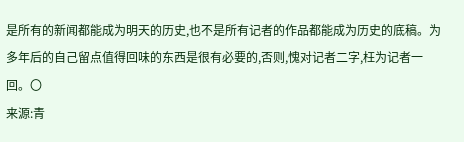是所有的新闻都能成为明天的历史,也不是所有记者的作品都能成为历史的底稿。为多年后的自己留点值得回味的东西是很有必要的,否则,愧对记者二字,枉为记者一回。〇
来源:青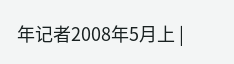年记者2008年5月上 |